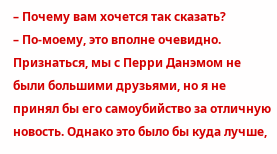– Почему вам хочется так сказать?
– По-моему, это вполне очевидно. Признаться, мы с Перри Данэмом не были большими друзьями, но я не принял бы его самоубийство за отличную новость. Однако это было бы куда лучше,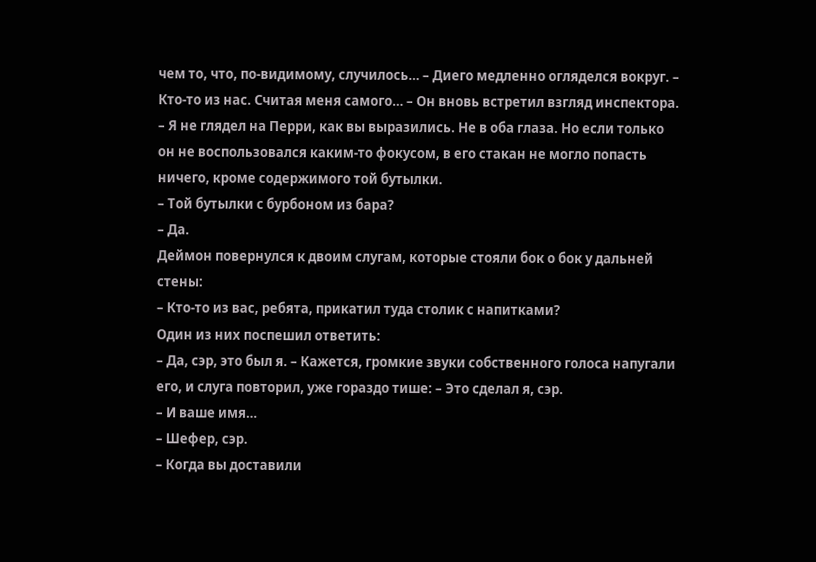чем то, что, по-видимому, случилось… – Диего медленно огляделся вокруг. – Кто-то из нас. Считая меня самого… – Он вновь встретил взгляд инспектора. – Я не глядел на Перри, как вы выразились. Не в оба глаза. Но если только он не воспользовался каким-то фокусом, в его стакан не могло попасть ничего, кроме содержимого той бутылки.
– Той бутылки с бурбоном из бара?
– Да.
Деймон повернулся к двоим слугам, которые стояли бок о бок у дальней стены:
– Кто-то из вас, ребята, прикатил туда столик с напитками?
Один из них поспешил ответить:
– Да, сэр, это был я. – Кажется, громкие звуки собственного голоса напугали его, и слуга повторил, уже гораздо тише: – Это сделал я, сэр.
– И ваше имя…
– Шефер, сэр.
– Когда вы доставили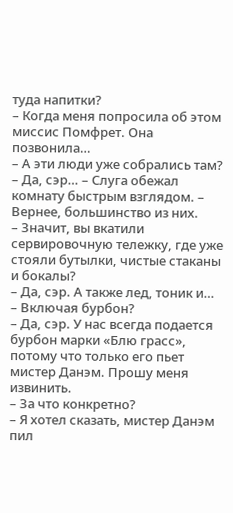туда напитки?
– Когда меня попросила об этом миссис Помфрет. Она позвонила…
– А эти люди уже собрались там?
– Да, сэр… – Слуга обежал комнату быстрым взглядом. – Вернее, большинство из них.
– Значит, вы вкатили сервировочную тележку, где уже стояли бутылки, чистые стаканы и бокалы?
– Да, сэр. А также лед, тоник и…
– Включая бурбон?
– Да, сэр. У нас всегда подается бурбон марки «Блю грасс», потому что только его пьет мистер Данэм. Прошу меня извинить.
– За что конкретно?
– Я хотел сказать, мистер Данэм пил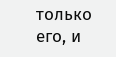только его, и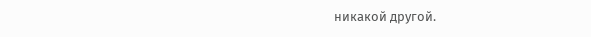никакой другой.